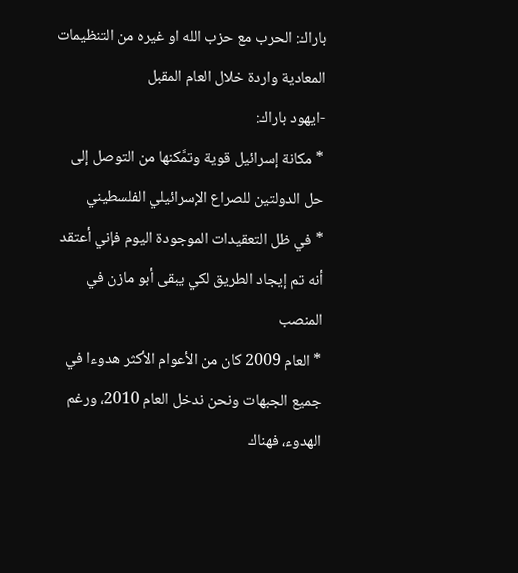باراك: الحرب مع حزب الله او غيره من التنظيمات المعادية واردة خلال العام المقبل
-ايهود باراك:
* مكانة إسرائيل قوية وتمَّكنها من التوصل إلى حل الدولتين للصراع الإسرائيلي الفلسطيني
* في ظل التعقيدات الموجودة اليوم فإني أعتقد أنه تم إيجاد الطريق لكي يبقى أبو مازن في المنصب
* العام 2009 كان من الأعوام الأكثر هدوءا في جميع الجبهات ونحن ندخل العام 2010، ورغم الهدوء، فهناك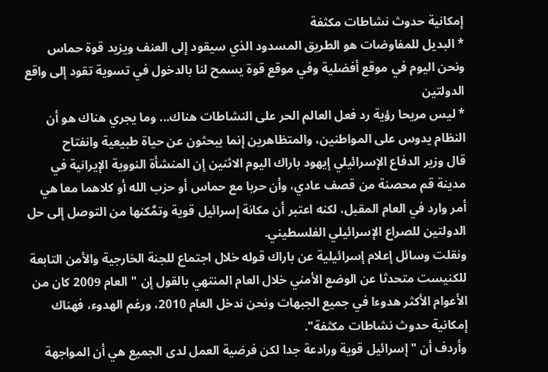إمكانية حدوث نشاطات مكثفة
* البديل للمفاوضات هو الطريق المسدود الذي سيقود إلى العنف ويزيد قوة حماس ونحن اليوم في موقع أفضلية وفي موقع قوة يسمح لنا بالدخول في تسوية تقود إلى واقع الدولتين
* ليس مريحا رؤية رد فعل العالم الحر على النشاطات هناك... وما يجري هناك هو أن النظام يدوس على المواطنين، والمتظاهرين إنما يبحثون عن حياة طبيعية وانفتاح
قال وزير الدفاع الإسرائيلي إيهود باراك اليوم الاثنين إن المنشأة النووية الإيرانية في مدينة قم محصنة من قصف عادي، وأن حربا مع حماس أو حزب الله أو كلاهما معا هي أمر وارد في العام المقبل، لكنه اعتبر أن مكانة إسرائيل قوية وتمَّكنها من التوصل إلى حل الدولتين للصراع الإسرائيلي الفلسطيني.
ونقلت وسائل إعلام إسرائيلية عن باراك قوله خلال اجتماع للجنة الخارجية والأمن التابعة للكنيست متحدثا عن الوضع الأمني خلال العام المنتهي بالقول إن "العام 2009 كان من الأعوام الأكثر هدوءا في جميع الجبهات ونحن ندخل العام 2010، ورغم الهدوء، فهناك إمكانية حدوث نشاطات مكثفة".
وأردف أن "إسرائيل قوية ورادعة جدا لكن فرضية العمل لدى الجميع هي أن المواجهة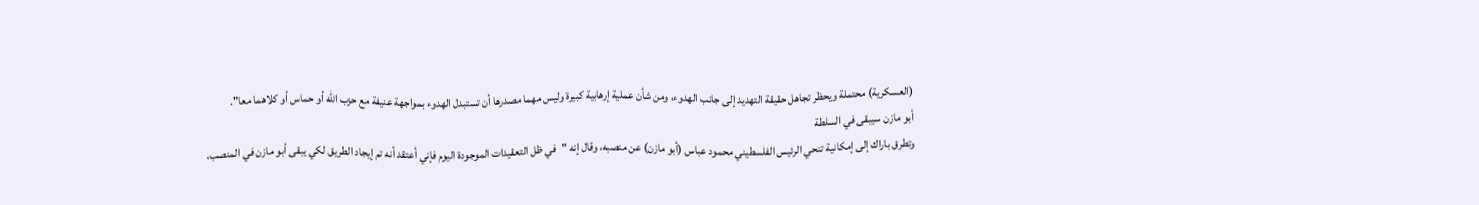(العسكرية) محتملة ويحظر تجاهل حقيقة التهديد إلى جانب الهدوء، ومن شأن عملية إرهابية كبيرة وليس مهما مصدرها أن تستبدل الهدوء بمواجهة عنيفة مع حزب الله أو حماس أو كلاهما معا".
أبو مازن سيبقى في السلطة
وتطرق باراك إلى إمكانية تنحي الرئيس الفلسطيني محمود عباس (أبو مازن) عن منصبه، وقال إنه "في ظل التعقيدات الموجودة اليوم فإني أعتقد أنه تم إيجاد الطريق لكي يبقى أبو مازن في المنصب،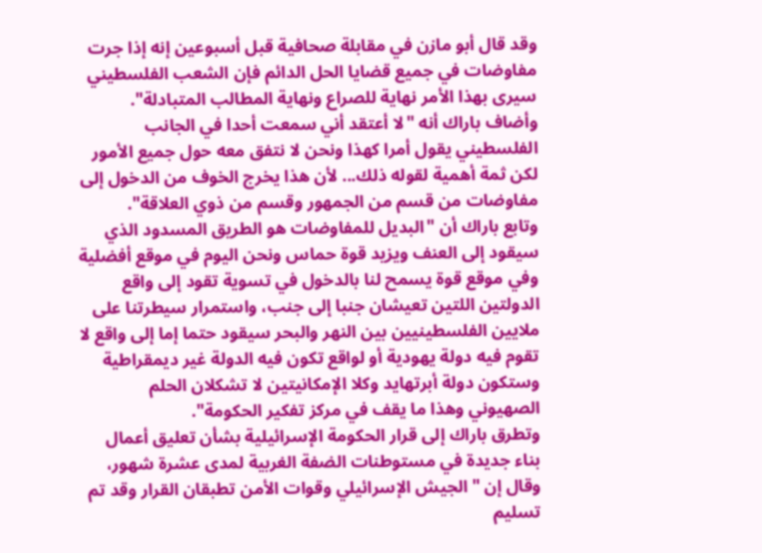وقد قال أبو مازن في مقابلة صحافية قبل أسبوعين إنه إذا جرت مفاوضات في جميع قضايا الحل الدائم فإن الشعب الفلسطيني سيرى بهذا الأمر نهاية للصراع ونهاية المطالب المتبادلة".
وأضاف باراك أنه "لا أعتقد أني سمعت أحدا في الجانب الفلسطيني يقول أمرا كهذا ونحن لا نتفق معه حول جميع الأمور لكن ثمة أهمية لقوله ذلك... لأن هذا يخرج الخوف من الدخول إلى مفاوضات من قسم من الجمهور وقسم من ذوي العلاقة".
وتابع باراك أن "البديل للمفاوضات هو الطريق المسدود الذي سيقود إلى العنف ويزيد قوة حماس ونحن اليوم في موقع أفضلية وفي موقع قوة يسمح لنا بالدخول في تسوية تقود إلى واقع الدولتين اللتين تعيشان جنبا إلى جنب، واستمرار سيطرتنا على ملايين الفلسطينيين بين النهر والبحر سيقود حتما إما إلى واقع لا تقوم فيه دولة يهودية أو لواقع تكون فيه الدولة غير ديمقراطية وستكون دولة أبرتهايد وكلا الإمكانيتين لا تشكلان الحلم الصهيوني وهذا ما يقف في مركز تفكير الحكومة".
وتطرق باراك إلى قرار الحكومة الإسرائيلية بشأن تعليق أعمال بناء جديدة في مستوطنات الضفة الغربية لمدى عشرة شهور، وقال إن "الجيش الإسرائيلي وقوات الأمن تطبقان القرار وقد تم تسليم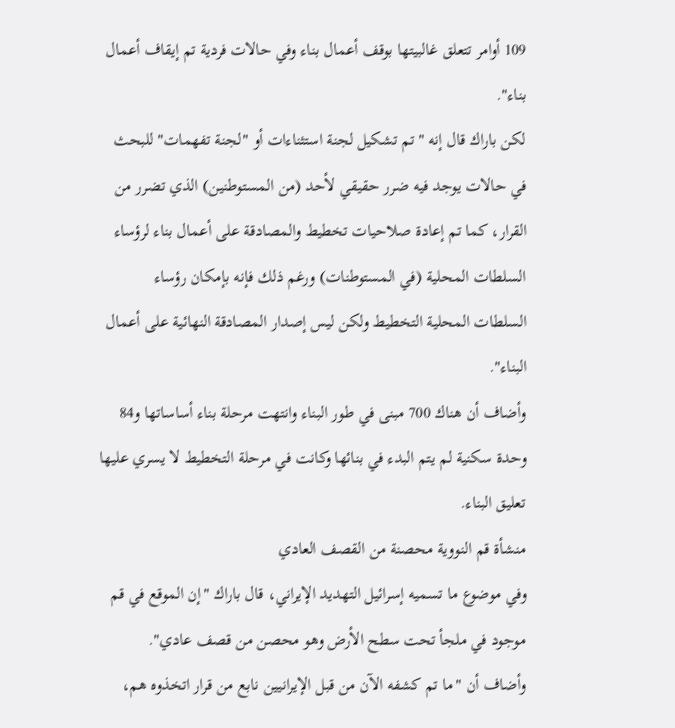109 أوامر تتعلق غالبيتها بوقف أعمال بناء وفي حالات فردية تم إيقاف أعمال بناء".
لكن باراك قال إنه "تم تشكيل لجنة استثناءات أو "لجنة تفهمات" للبحث في حالات يوجد فيه ضرر حقيقي لأحد (من المستوطنين) الذي تضرر من القرار، كما تم إعادة صلاحيات تخطيط والمصادقة على أعمال بناء لرؤساء السلطات المحلية (في المستوطنات) ورغم ذلك فإنه بإمكان رؤساء السلطات المحلية التخطيط ولكن ليس إصدار المصادقة النهائية على أعمال البناء".
وأضاف أن هناك 700 مبنى في طور البناء وانتهت مرحلة بناء أساساتها و84 وحدة سكنية لم يتم البدء في بنائها وكانت في مرحلة التخطيط لا يسري عليها تعليق البناء.
منشأة قم النووية محصنة من القصف العادي
وفي موضوع ما تسميه إسرائيل التهديد الإيراني، قال باراك "إن الموقع في قم موجود في ملجأ تحت سطح الأرض وهو محصن من قصف عادي".
وأضاف أن "ما تم كشفه الآن من قبل الإيرانيين نابع من قرار اتخذوه هم،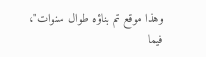وهذا موقع تم بناؤه طوال سنوات"، فيما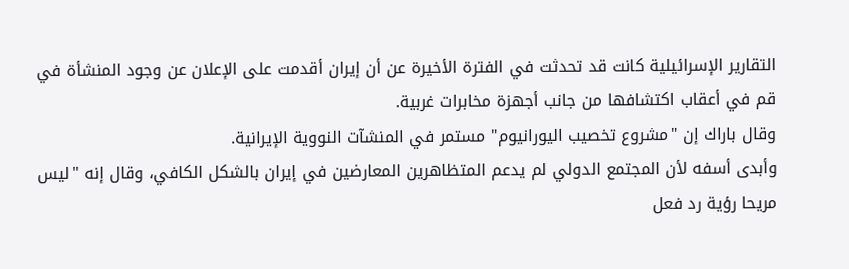التقارير الإسرائيلية كانت قد تحدثت في الفترة الأخيرة عن أن إيران أقدمت على الإعلان عن وجود المنشأة في قم في أعقاب اكتشافها من جانب أجهزة مخابرات غربية.
وقال باراك إن "مشروع تخصيب اليورانيوم" مستمر في المنشآت النووية الإيرانية.
وأبدى أسفه لأن المجتمع الدولي لم يدعم المتظاهرين المعارضين في إيران بالشكل الكافي، وقال إنه "ليس مريحا رؤية رد فعل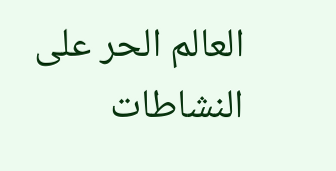العالم الحر على النشاطات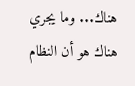هناك... وما يجري هناك هو أن النظام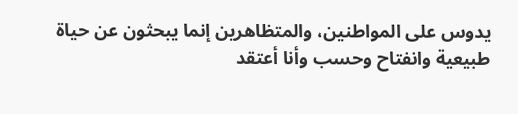يدوس على المواطنين، والمتظاهرين إنما يبحثون عن حياة طبيعية وانفتاح وحسب وأنا أعتقد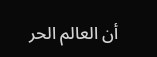أن العالم الحر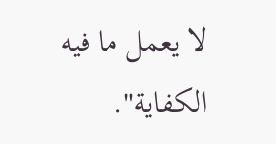لا يعمل ما فيه الكفاية".